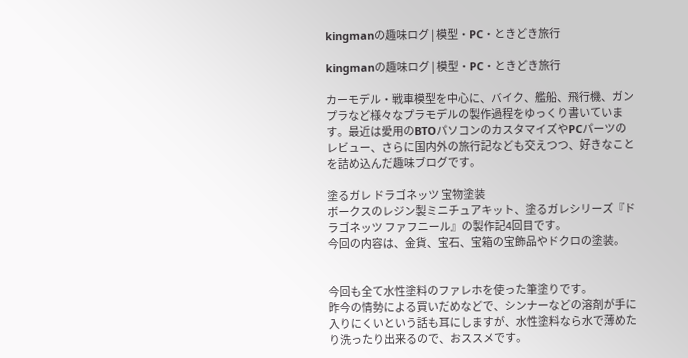kingmanの趣味ログ | 模型・PC・ときどき旅行

kingmanの趣味ログ | 模型・PC・ときどき旅行

カーモデル・戦車模型を中心に、バイク、艦船、飛行機、ガンプラなど様々なプラモデルの製作過程をゆっくり書いています。最近は愛用のBTOパソコンのカスタマイズやPCパーツのレビュー、さらに国内外の旅行記なども交えつつ、好きなことを詰め込んだ趣味ブログです。

塗るガレ ドラゴネッツ 宝物塗装
ボークスのレジン製ミニチュアキット、塗るガレシリーズ『ドラゴネッツ ファフニール』の製作記4回目です。
今回の内容は、金貨、宝石、宝箱の宝飾品やドクロの塗装。


今回も全て水性塗料のファレホを使った筆塗りです。
昨今の情勢による買いだめなどで、シンナーなどの溶剤が手に入りにくいという話も耳にしますが、水性塗料なら水で薄めたり洗ったり出来るので、おススメです。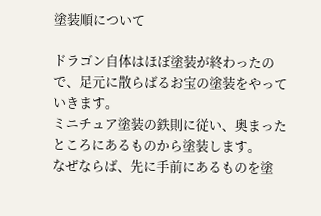塗装順について

ドラゴン自体はほぼ塗装が終わったので、足元に散らばるお宝の塗装をやっていきます。
ミニチュア塗装の鉄則に従い、奥まったところにあるものから塗装します。
なぜならば、先に手前にあるものを塗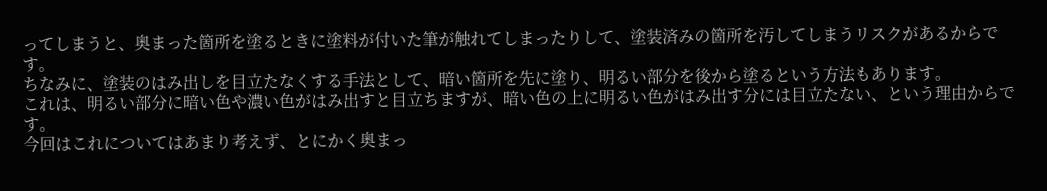ってしまうと、奥まった箇所を塗るときに塗料が付いた筆が触れてしまったりして、塗装済みの箇所を汚してしまうリスクがあるからです。
ちなみに、塗装のはみ出しを目立たなくする手法として、暗い箇所を先に塗り、明るい部分を後から塗るという方法もあります。
これは、明るい部分に暗い色や濃い色がはみ出すと目立ちますが、暗い色の上に明るい色がはみ出す分には目立たない、という理由からです。
今回はこれについてはあまり考えず、とにかく奥まっ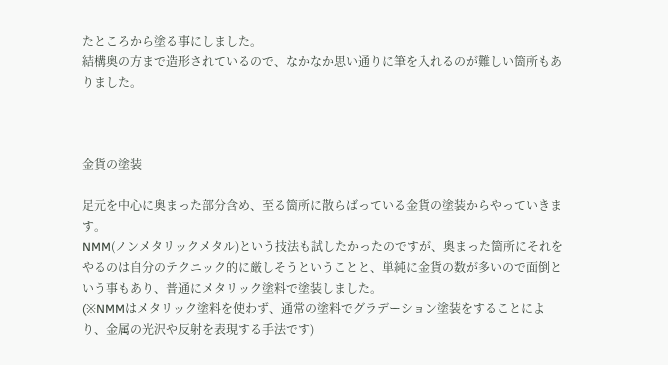たところから塗る事にしました。
結構奥の方まで造形されているので、なかなか思い通りに筆を入れるのが難しい箇所もありました。



金貨の塗装

足元を中心に奥まった部分含め、至る箇所に散らばっている金貨の塗装からやっていきます。
NMM(ノンメタリックメタル)という技法も試したかったのですが、奥まった箇所にそれをやるのは自分のテクニック的に厳しそうということと、単純に金貨の数が多いので面倒という事もあり、普通にメタリック塗料で塗装しました。
(※NMMはメタリック塗料を使わず、通常の塗料でグラデーション塗装をすることにより、金属の光沢や反射を表現する手法です)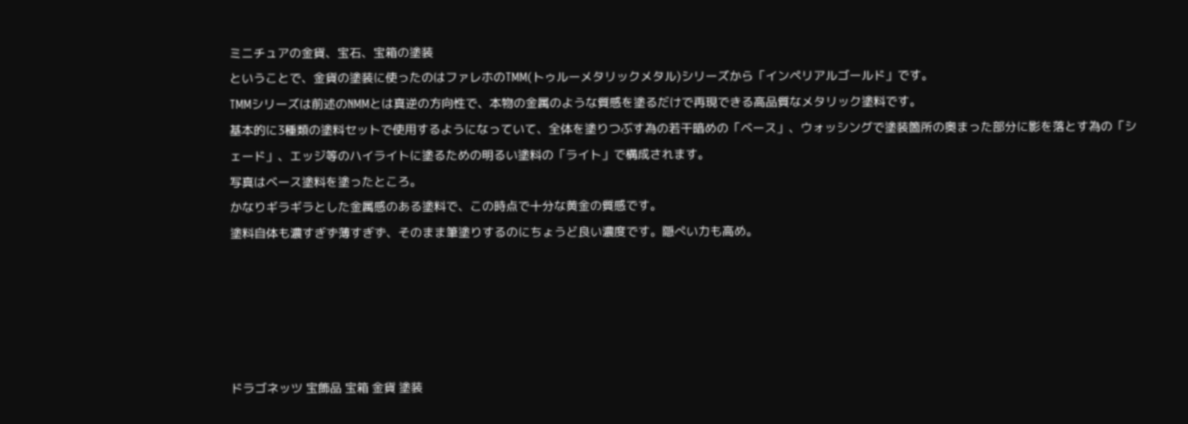ミニチュアの金貨、宝石、宝箱の塗装
ということで、金貨の塗装に使ったのはファレホのTMM(トゥルーメタリックメタル)シリーズから「インペリアルゴールド」です。
TMMシリーズは前述のNMMとは真逆の方向性で、本物の金属のような質感を塗るだけで再現できる高品質なメタリック塗料です。
基本的に3種類の塗料セットで使用するようになっていて、全体を塗りつぶす為の若干暗めの「ベース」、ウォッシングで塗装箇所の奥まった部分に影を落とす為の「シェード」、エッジ等のハイライトに塗るための明るい塗料の「ライト」で構成されます。
写真はベース塗料を塗ったところ。
かなりギラギラとした金属感のある塗料で、この時点で十分な黄金の質感です。
塗料自体も濃すぎず薄すぎず、そのまま筆塗りするのにちょうど良い濃度です。隠ぺい力も高め。





ドラゴネッツ 宝飾品 宝箱 金貨 塗装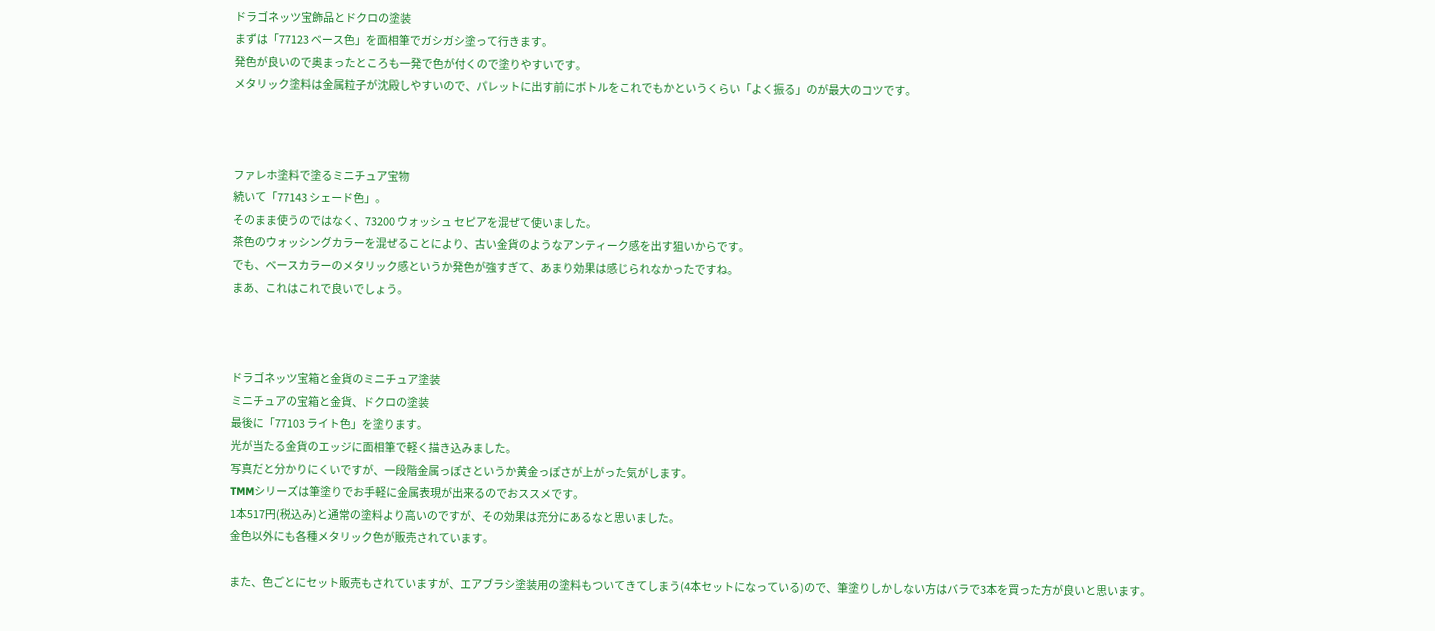ドラゴネッツ宝飾品とドクロの塗装
まずは「77123 ベース色」を面相筆でガシガシ塗って行きます。
発色が良いので奥まったところも一発で色が付くので塗りやすいです。
メタリック塗料は金属粒子が沈殿しやすいので、パレットに出す前にボトルをこれでもかというくらい「よく振る」のが最大のコツです。



ファレホ塗料で塗るミニチュア宝物
続いて「77143 シェード色」。
そのまま使うのではなく、73200 ウォッシュ セピアを混ぜて使いました。
茶色のウォッシングカラーを混ぜることにより、古い金貨のようなアンティーク感を出す狙いからです。
でも、ベースカラーのメタリック感というか発色が強すぎて、あまり効果は感じられなかったですね。
まあ、これはこれで良いでしょう。



ドラゴネッツ宝箱と金貨のミニチュア塗装
ミニチュアの宝箱と金貨、ドクロの塗装
最後に「77103 ライト色」を塗ります。
光が当たる金貨のエッジに面相筆で軽く描き込みました。
写真だと分かりにくいですが、一段階金属っぽさというか黄金っぽさが上がった気がします。
TMMシリーズは筆塗りでお手軽に金属表現が出来るのでおススメです。
1本517円(税込み)と通常の塗料より高いのですが、その効果は充分にあるなと思いました。
金色以外にも各種メタリック色が販売されています。

また、色ごとにセット販売もされていますが、エアブラシ塗装用の塗料もついてきてしまう(4本セットになっている)ので、筆塗りしかしない方はバラで3本を買った方が良いと思います。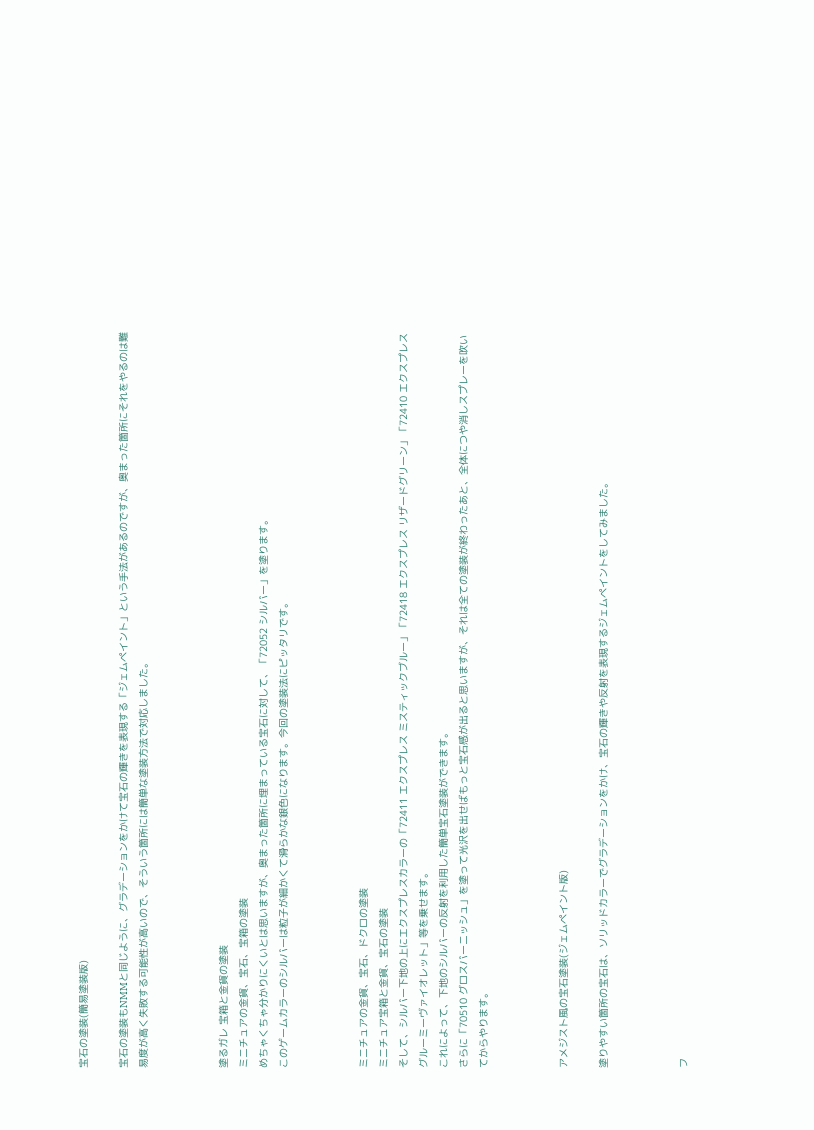宝石の塗装(簡易塗装版)

宝石の塗装もNMMと同じように、グラデーションをかけて宝石の輝きを表現する「ジェムペイント」という手法があるのですが、奥まった箇所にそれをやるのは難易度が高く失敗する可能性が高いので、そういう箇所には簡単な塗装方法で対応しました。



塗るガレ 宝箱と金貨の塗装
ミニチュアの金貨、宝石、宝箱の塗装
めちゃくちゃ分かりにくいとは思いますが、奥まった箇所に埋まっている宝石に対して、「72052 シルバー」を塗ります。
このゲームカラーのシルバーは粒子が細かくて滑らかな銀色になります。今回の塗装法にピッタリです。



ミニチュアの金貨、宝石、ドクロの塗装
ミニチュア宝箱と金貨、宝石の塗装
そして、シルバー下地の上にエクスプレスカラーの「72411 エクスプレス ミスティックブルー」「72418 エクスプレス リザードグリーン」「72410 エクスプレス グルーミーヴァイオレット」等を乗せます。
これによって、下地のシルバーの反射を利用した簡単宝石塗装ができます。
さらに「70510 グロスバーニッシュ」を塗って光沢を出せばもっと宝石感が出ると思いますが、それは全ての塗装が終わったあと、全体につや消しスプレーを吹いてからやります。



アメジスト風の宝石塗装(ジェムペイント版)

塗りやすい箇所の宝石は、ソリッドカラーでグラデーションをかけ、宝石の輝きや反射を表現するジェムペイントをしてみました。



フ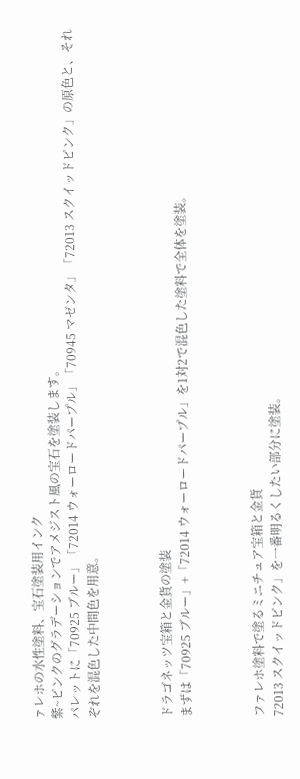ァレホの水性塗料、宝石塗装用インク
紫~ピンクのグラデーションでアメジスト風の宝石を塗装します。
パレットに「70925 ブルー」「72014 ウォーロードパープル」「70945 マゼンタ」「72013 スクイッドピンク」の原色と、それぞれを混色した中間色を用意。



ドラゴネッツ宝箱と金貨の塗装
まずは「70925 ブルー」+「72014 ウォーロードパープル」を1対2で混色した塗料で全体を塗装。



ファレホ塗料で塗るミニチュア宝箱と金貨
72013 スクイッドピンク」を一番明るくしたい部分に塗装。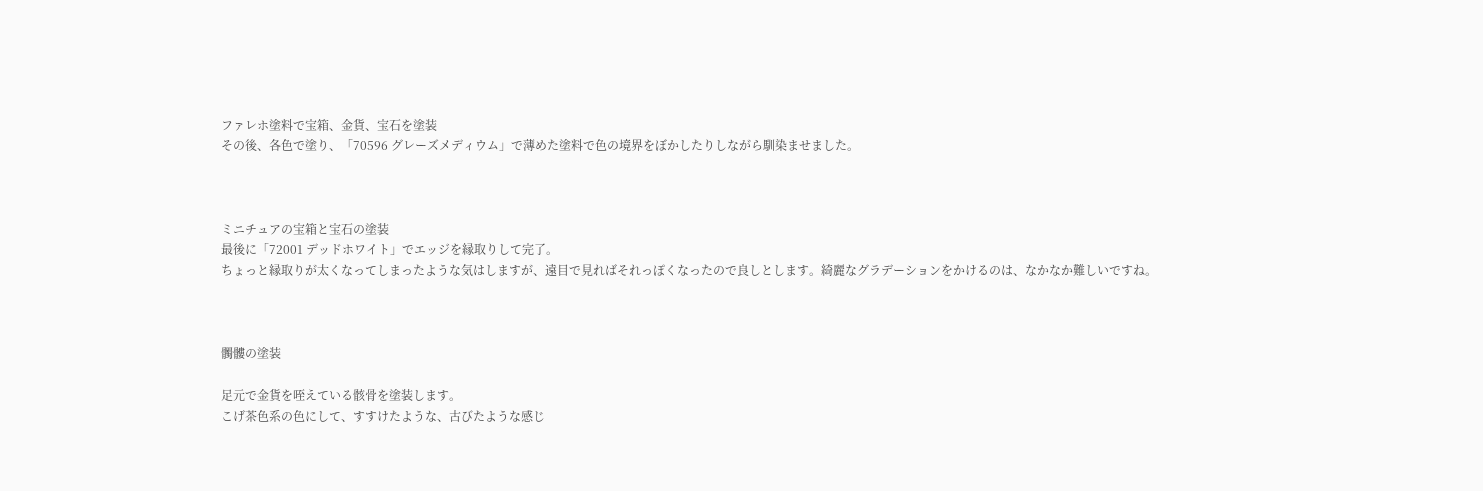ファレホ塗料で宝箱、金貨、宝石を塗装
その後、各色で塗り、「70596 グレーズメディウム」で薄めた塗料で色の境界をぼかしたりしながら馴染ませました。



ミニチュアの宝箱と宝石の塗装
最後に「72001 デッドホワイト」でエッジを縁取りして完了。
ちょっと縁取りが太くなってしまったような気はしますが、遠目で見ればそれっぽくなったので良しとします。綺麗なグラデーションをかけるのは、なかなか難しいですね。



髑髏の塗装

足元で金貨を咥えている骸骨を塗装します。
こげ茶色系の色にして、すすけたような、古びたような感じ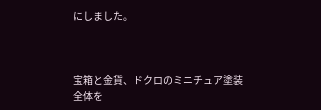にしました。



宝箱と金貨、ドクロのミニチュア塗装
全体を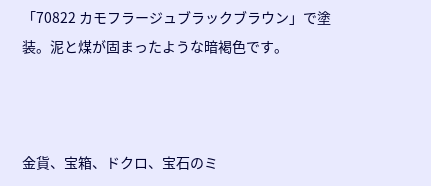「70822 カモフラージュブラックブラウン」で塗装。泥と煤が固まったような暗褐色です。



金貨、宝箱、ドクロ、宝石のミ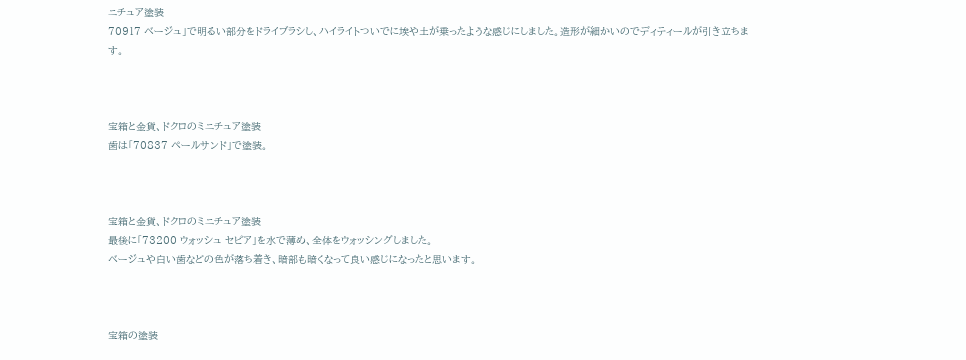ニチュア塗装
70917 ベージュ」で明るい部分をドライブラシし、ハイライトついでに埃や土が乗ったような感じにしました。造形が細かいのでディティールが引き立ちます。



宝箱と金貨、ドクロのミニチュア塗装
歯は「70837 ペールサンド」で塗装。



宝箱と金貨、ドクロのミニチュア塗装
最後に「73200 ウォッシュ セピア」を水で薄め、全体をウォッシングしました。
ベージュや白い歯などの色が落ち着き、暗部も暗くなって良い感じになったと思います。



宝箱の塗装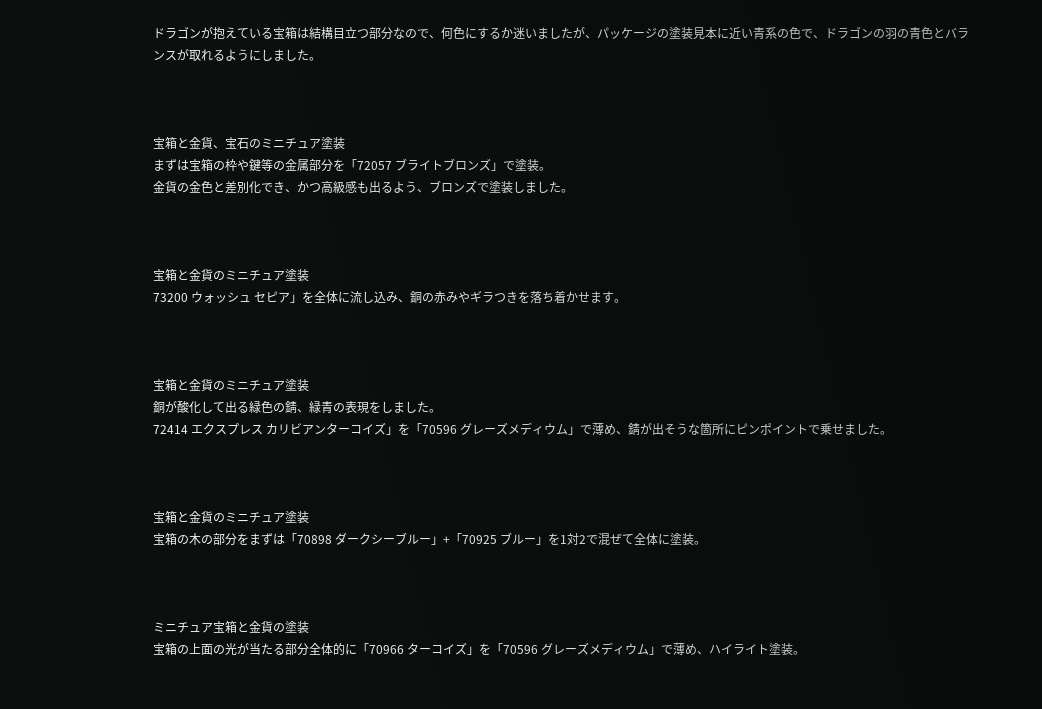ドラゴンが抱えている宝箱は結構目立つ部分なので、何色にするか迷いましたが、パッケージの塗装見本に近い青系の色で、ドラゴンの羽の青色とバランスが取れるようにしました。



宝箱と金貨、宝石のミニチュア塗装
まずは宝箱の枠や鍵等の金属部分を「72057 ブライトブロンズ」で塗装。
金貨の金色と差別化でき、かつ高級感も出るよう、ブロンズで塗装しました。



宝箱と金貨のミニチュア塗装
73200 ウォッシュ セピア」を全体に流し込み、銅の赤みやギラつきを落ち着かせます。



宝箱と金貨のミニチュア塗装
銅が酸化して出る緑色の錆、緑青の表現をしました。
72414 エクスプレス カリビアンターコイズ」を「70596 グレーズメディウム」で薄め、錆が出そうな箇所にピンポイントで乗せました。



宝箱と金貨のミニチュア塗装
宝箱の木の部分をまずは「70898 ダークシーブルー」+「70925 ブルー」を1対2で混ぜて全体に塗装。



ミニチュア宝箱と金貨の塗装
宝箱の上面の光が当たる部分全体的に「70966 ターコイズ」を「70596 グレーズメディウム」で薄め、ハイライト塗装。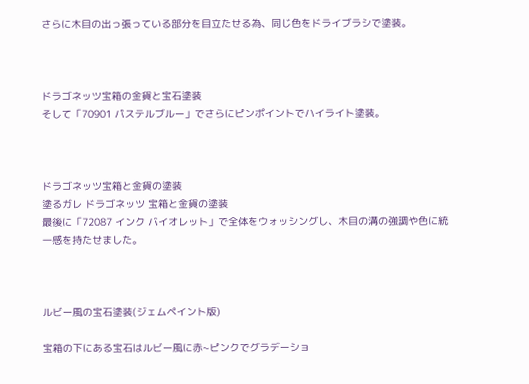さらに木目の出っ張っている部分を目立たせる為、同じ色をドライブラシで塗装。



ドラゴネッツ宝箱の金貨と宝石塗装
そして「70901 パステルブルー」でさらにピンポイントでハイライト塗装。



ドラゴネッツ宝箱と金貨の塗装
塗るガレ ドラゴネッツ 宝箱と金貨の塗装
最後に「72087 インク バイオレット」で全体をウォッシングし、木目の溝の強調や色に統一感を持たせました。



ルビー風の宝石塗装(ジェムペイント版)

宝箱の下にある宝石はルビー風に赤~ピンクでグラデーショ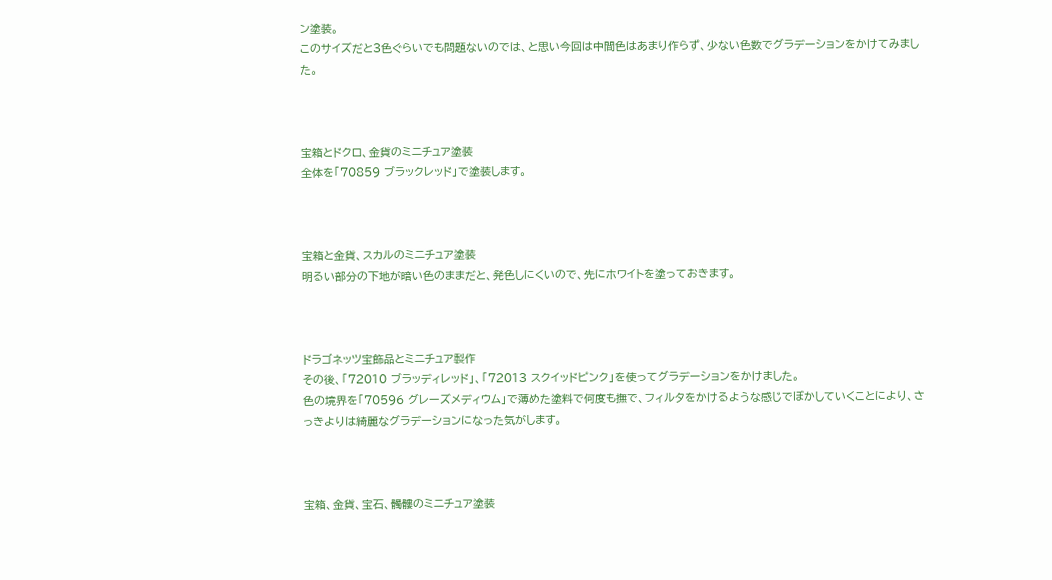ン塗装。
このサイズだと3色ぐらいでも問題ないのでは、と思い今回は中間色はあまり作らず、少ない色数でグラデーションをかけてみました。



宝箱とドクロ、金貨のミニチュア塗装
全体を「70859 ブラックレッド」で塗装します。



宝箱と金貨、スカルのミニチュア塗装
明るい部分の下地が暗い色のままだと、発色しにくいので、先にホワイトを塗っておきます。



ドラゴネッツ宝飾品とミニチュア製作
その後、「72010 ブラッディレッド」、「72013 スクイッドピンク」を使ってグラデーションをかけました。
色の境界を「70596 グレーズメディウム」で薄めた塗料で何度も撫で、フィルタをかけるような感じでぼかしていくことにより、さっきよりは綺麗なグラデーションになった気がします。



宝箱、金貨、宝石、髑髏のミニチュア塗装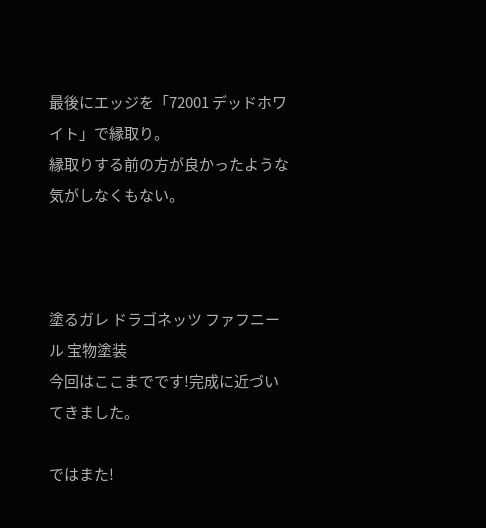最後にエッジを「72001 デッドホワイト」で縁取り。
縁取りする前の方が良かったような気がしなくもない。



塗るガレ ドラゴネッツ ファフニール 宝物塗装
今回はここまでです!完成に近づいてきました。

ではまた!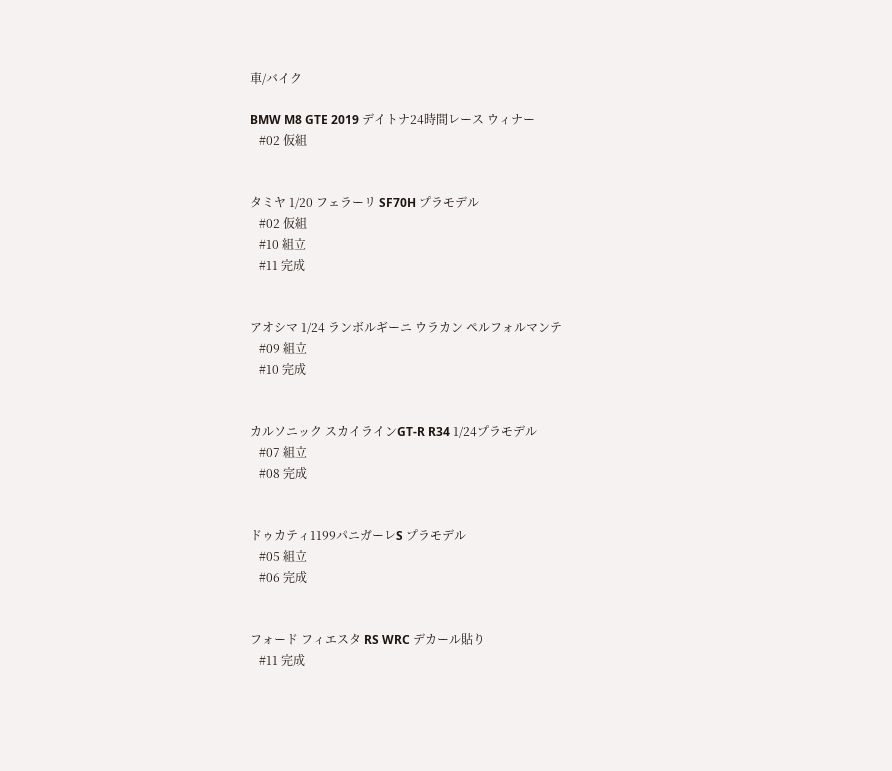車/バイク

BMW M8 GTE 2019 デイトナ24時間レース ウィナー
   #02 仮組


タミヤ 1/20 フェラーリ SF70H プラモデル
   #02 仮組
   #10 組立
   #11 完成


アオシマ 1/24 ランボルギーニ ウラカン ペルフォルマンテ
   #09 組立
   #10 完成


カルソニック スカイラインGT-R R34 1/24プラモデル
   #07 組立
   #08 完成


ドゥカティ1199パニガーレS プラモデル
   #05 組立
   #06 完成


フォード フィエスタ RS WRC デカール貼り
   #11 完成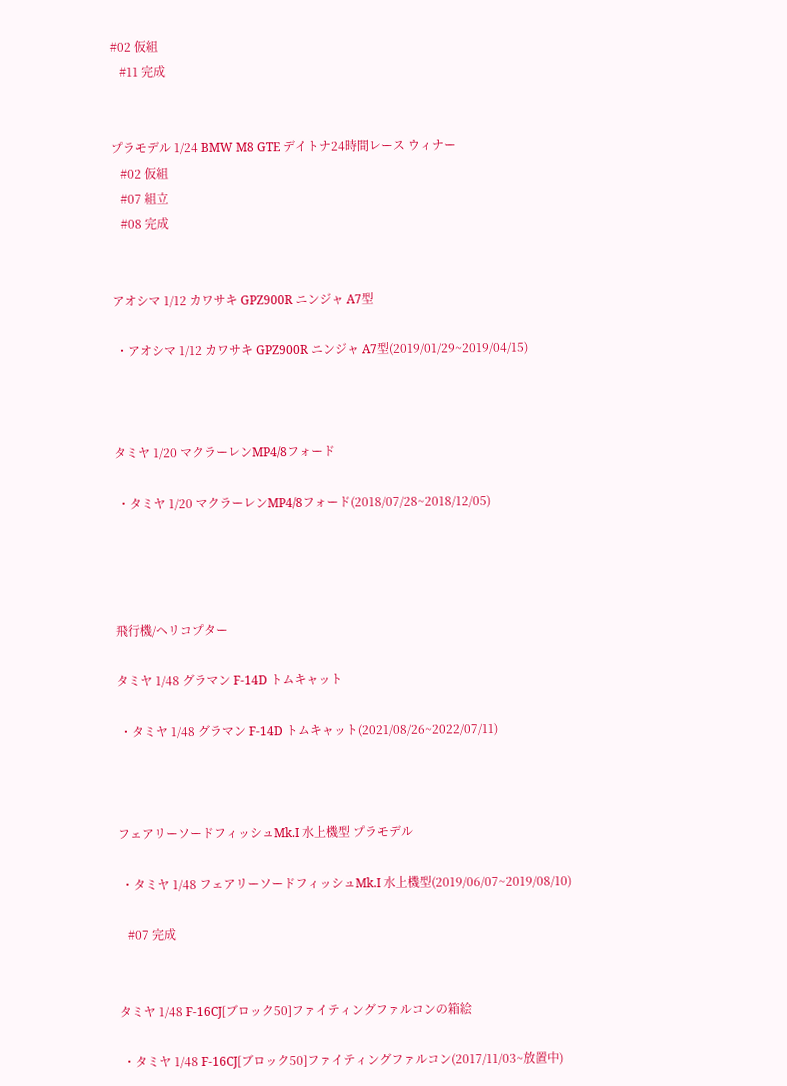#02 仮組
   #11 完成


プラモデル 1/24 BMW M8 GTE デイトナ24時間レース ウィナー
   #02 仮組
   #07 組立
   #08 完成


アオシマ 1/12 カワサキ GPZ900R ニンジャ A7型

 ・アオシマ 1/12 カワサキ GPZ900R ニンジャ A7型(2019/01/29~2019/04/15)



タミヤ 1/20 マクラーレンMP4/8フォード

 ・タミヤ 1/20 マクラーレンMP4/8フォード(2018/07/28~2018/12/05)




飛行機/ヘリコプター

タミヤ 1/48 グラマン F-14D トムキャット

 ・タミヤ 1/48 グラマン F-14D トムキャット(2021/08/26~2022/07/11)



フェアリーソードフィッシュMk.I 水上機型 プラモデル

 ・タミヤ 1/48 フェアリーソードフィッシュMk.I 水上機型(2019/06/07~2019/08/10)

   #07 完成


タミヤ 1/48 F-16CJ[ブロック50]ファイティングファルコンの箱絵

 ・タミヤ 1/48 F-16CJ[ブロック50]ファイティングファルコン(2017/11/03~放置中)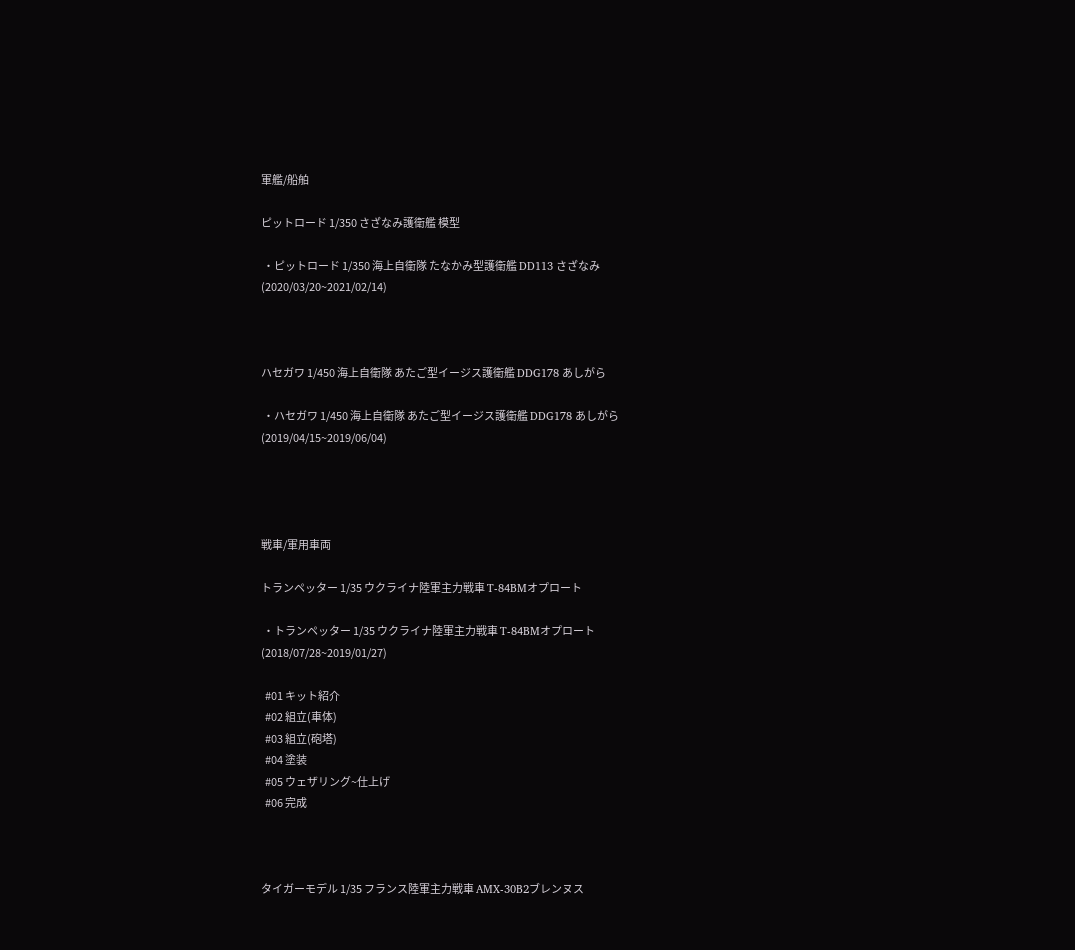軍艦/船舶

ピットロード 1/350 さざなみ護衛艦 模型

 ・ピットロード 1/350 海上自衛隊 たなかみ型護衛艦 DD113 さざなみ(2020/03/20~2021/02/14)



ハセガワ 1/450 海上自衛隊 あたご型イージス護衛艦 DDG178 あしがら

 ・ハセガワ 1/450 海上自衛隊 あたご型イージス護衛艦 DDG178 あしがら(2019/04/15~2019/06/04)




戦車/軍用車両

トランペッター 1/35 ウクライナ陸軍主力戦車 T-84BMオプロート

 ・トランペッター 1/35 ウクライナ陸軍主力戦車 T-84BMオプロート(2018/07/28~2019/01/27)

  #01 キット紹介
  #02 組立(車体)
  #03 組立(砲塔)
  #04 塗装
  #05 ウェザリング~仕上げ
  #06 完成



タイガーモデル 1/35 フランス陸軍主力戦車 AMX-30B2ブレンヌス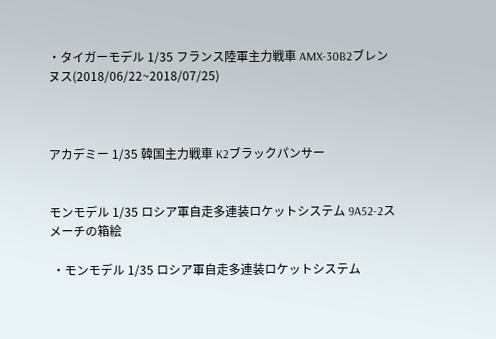・タイガーモデル 1/35 フランス陸軍主力戦車 AMX-30B2ブレンヌス(2018/06/22~2018/07/25)



アカデミー 1/35 韓国主力戦車 K2ブラックパンサー


モンモデル 1/35 ロシア軍自走多連装ロケットシステム 9A52-2スメーチの箱絵

 ・モンモデル 1/35 ロシア軍自走多連装ロケットシステム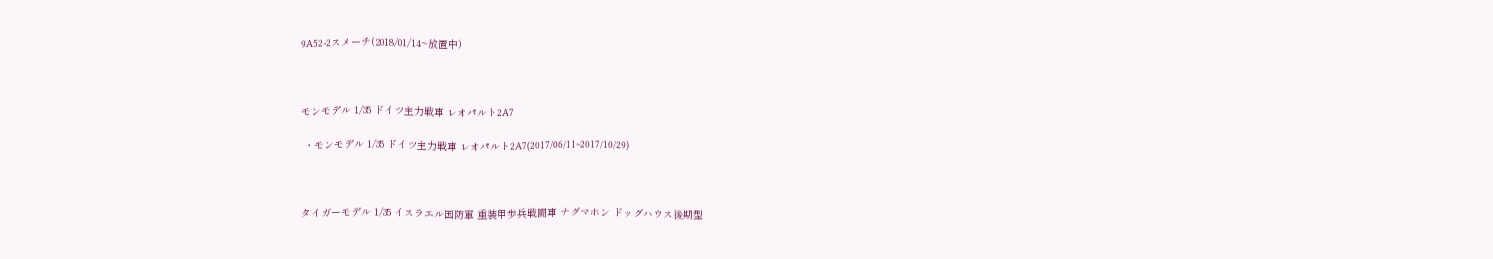9A52-2スメーチ(2018/01/14~放置中)



モンモデル 1/35 ドイツ主力戦車 レオパルト2A7

 ・モンモデル 1/35 ドイツ主力戦車 レオパルト2A7(2017/06/11~2017/10/29)



タイガーモデル 1/35 イスラエル国防軍 重装甲歩兵戦闘車 ナグマホン ドッグハウス後期型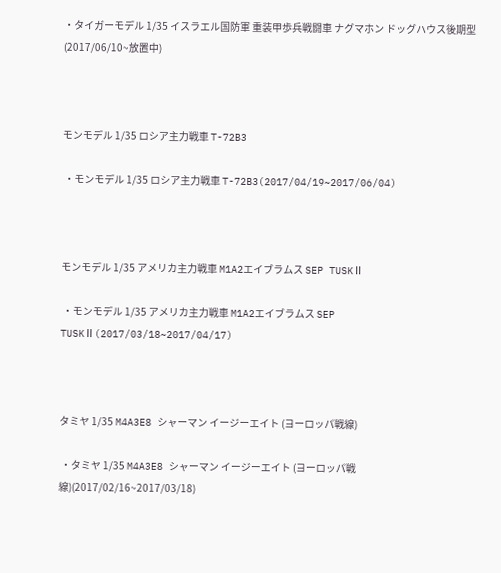・タイガーモデル 1/35 イスラエル国防軍 重装甲歩兵戦闘車 ナグマホン ドッグハウス後期型(2017/06/10~放置中)



モンモデル 1/35 ロシア主力戦車 T-72B3

 ・モンモデル 1/35 ロシア主力戦車 T-72B3(2017/04/19~2017/06/04)



モンモデル 1/35 アメリカ主力戦車 M1A2エイブラムス SEP TUSKⅡ

 ・モンモデル 1/35 アメリカ主力戦車 M1A2エイブラムス SEP TUSKⅡ(2017/03/18~2017/04/17)



タミヤ 1/35 M4A3E8 シャーマン イージーエイト (ヨーロッパ戦線)

 ・タミヤ 1/35 M4A3E8 シャーマン イージーエイト (ヨーロッパ戦線)(2017/02/16~2017/03/18)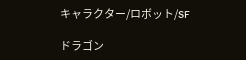キャラクター/ロボット/SF

ドラゴン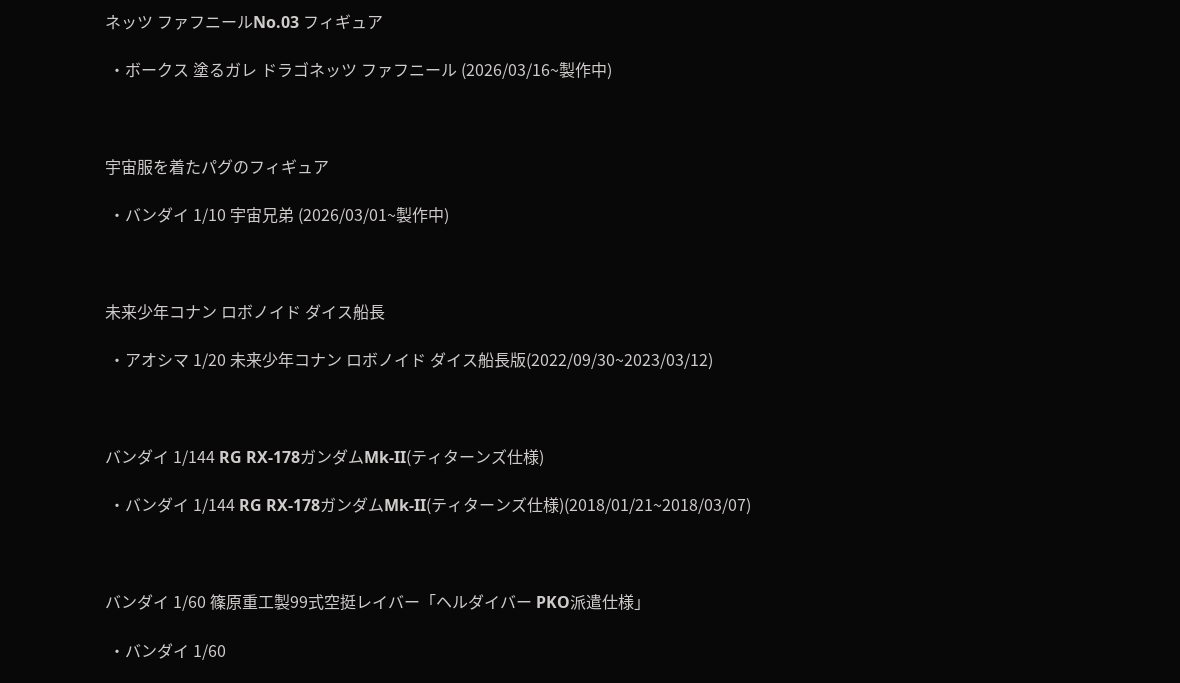ネッツ ファフニールNo.03 フィギュア

 ・ボークス 塗るガレ ドラゴネッツ ファフニール (2026/03/16~製作中)



宇宙服を着たパグのフィギュア

 ・バンダイ 1/10 宇宙兄弟 (2026/03/01~製作中)



未来少年コナン ロボノイド ダイス船長

 ・アオシマ 1/20 未来少年コナン ロボノイド ダイス船長版(2022/09/30~2023/03/12)



バンダイ 1/144 RG RX-178ガンダムMk-II(ティターンズ仕様)

 ・バンダイ 1/144 RG RX-178ガンダムMk-II(ティターンズ仕様)(2018/01/21~2018/03/07)



バンダイ 1/60 篠原重工製99式空挺レイバー「ヘルダイバー PKO派遣仕様」

 ・バンダイ 1/60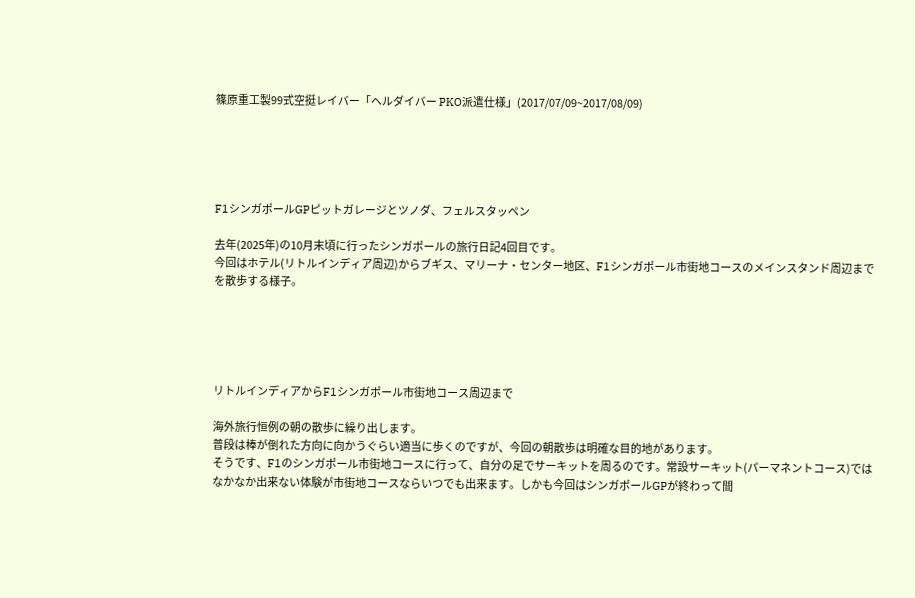篠原重工製99式空挺レイバー「ヘルダイバー PKO派遣仕様」(2017/07/09~2017/08/09)





F1シンガポールGPピットガレージとツノダ、フェルスタッペン

去年(2025年)の10月末頃に行ったシンガポールの旅行日記4回目です。
今回はホテル(リトルインディア周辺)からブギス、マリーナ・センター地区、F1シンガポール市街地コースのメインスタンド周辺までを散歩する様子。





リトルインディアからF1シンガポール市街地コース周辺まで

海外旅行恒例の朝の散歩に繰り出します。
普段は棒が倒れた方向に向かうぐらい適当に歩くのですが、今回の朝散歩は明確な目的地があります。
そうです、F1のシンガポール市街地コースに行って、自分の足でサーキットを周るのです。常設サーキット(パーマネントコース)ではなかなか出来ない体験が市街地コースならいつでも出来ます。しかも今回はシンガポールGPが終わって間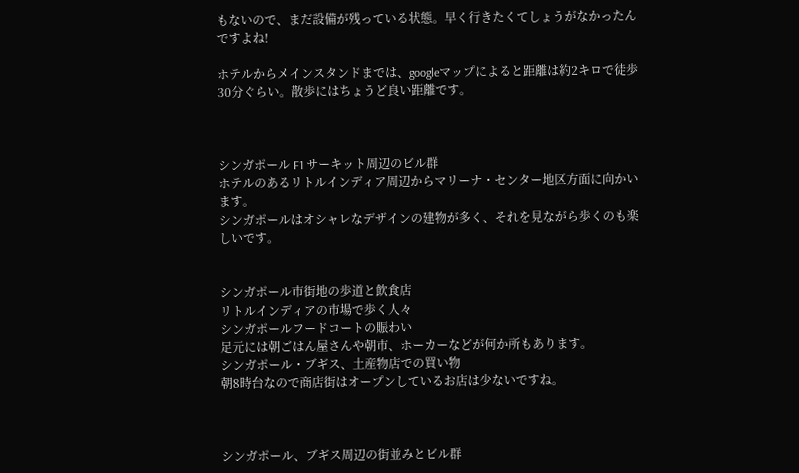もないので、まだ設備が残っている状態。早く行きたくてしょうがなかったんですよね!

ホテルからメインスタンドまでは、googleマップによると距離は約2キロで徒歩30分ぐらい。散歩にはちょうど良い距離です。



シンガポール F1 サーキット周辺のビル群
ホテルのあるリトルインディア周辺からマリーナ・センター地区方面に向かいます。
シンガポールはオシャレなデザインの建物が多く、それを見ながら歩くのも楽しいです。


シンガポール市街地の歩道と飲食店
リトルインディアの市場で歩く人々
シンガポールフードコートの賑わい
足元には朝ごはん屋さんや朝市、ホーカーなどが何か所もあります。
シンガポール・ブギス、土産物店での買い物
朝8時台なので商店街はオープンしているお店は少ないですね。



シンガポール、ブギス周辺の街並みとビル群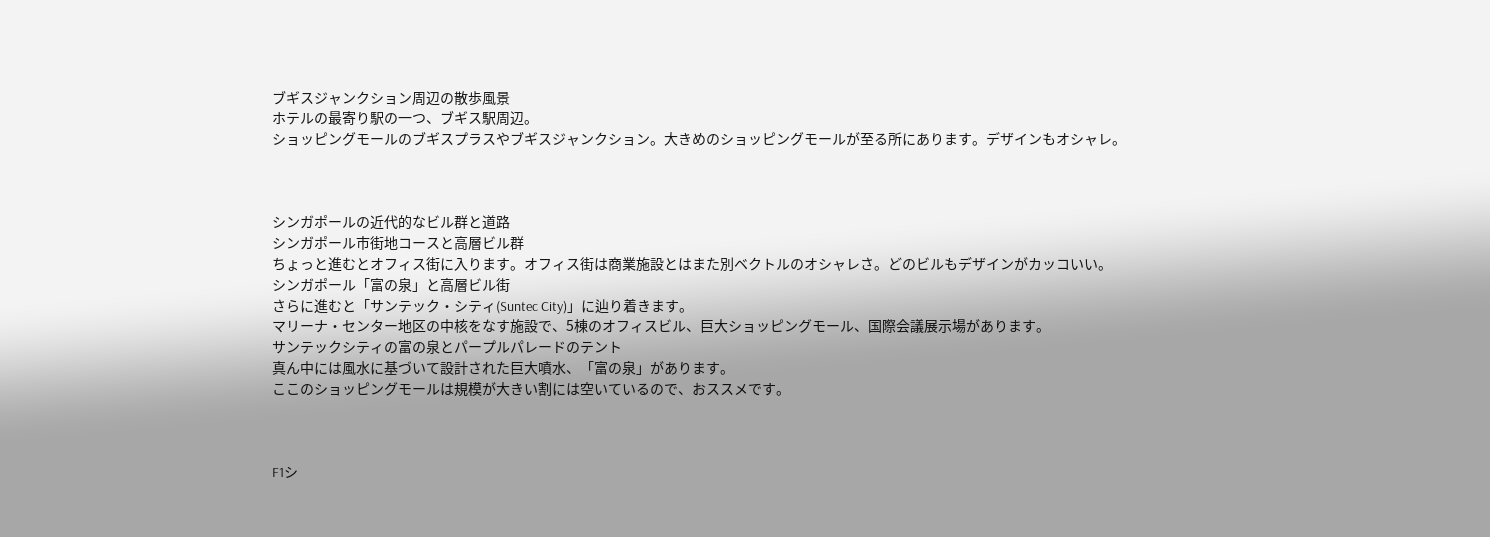ブギスジャンクション周辺の散歩風景
ホテルの最寄り駅の一つ、ブギス駅周辺。
ショッピングモールのブギスプラスやブギスジャンクション。大きめのショッピングモールが至る所にあります。デザインもオシャレ。



シンガポールの近代的なビル群と道路
シンガポール市街地コースと高層ビル群
ちょっと進むとオフィス街に入ります。オフィス街は商業施設とはまた別ベクトルのオシャレさ。どのビルもデザインがカッコいい。
シンガポール「富の泉」と高層ビル街
さらに進むと「サンテック・シティ(Suntec City)」に辿り着きます。
マリーナ・センター地区の中核をなす施設で、5棟のオフィスビル、巨大ショッピングモール、国際会議展示場があります。
サンテックシティの富の泉とパープルパレードのテント
真ん中には風水に基づいて設計された巨大噴水、「富の泉」があります。
ここのショッピングモールは規模が大きい割には空いているので、おススメです。



F1シ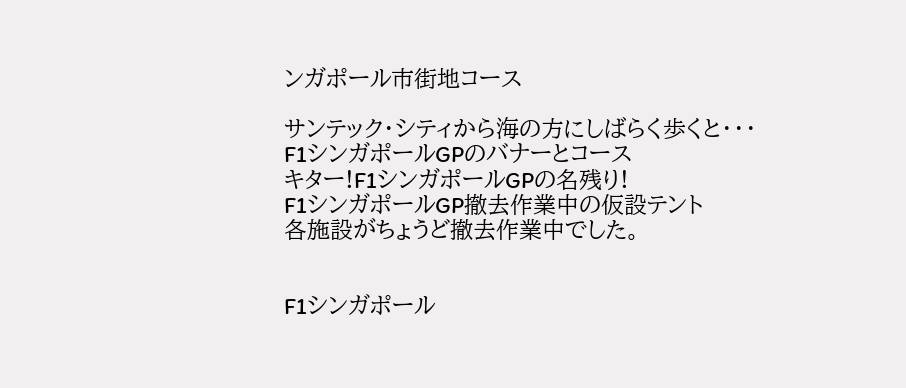ンガポール市街地コース

サンテック・シティから海の方にしばらく歩くと・・・
F1シンガポールGPのバナーとコース
キター!F1シンガポールGPの名残り!
F1シンガポールGP撤去作業中の仮設テント
各施設がちょうど撤去作業中でした。


F1シンガポール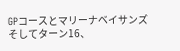GPコースとマリーナベイサンズ
そしてターン16、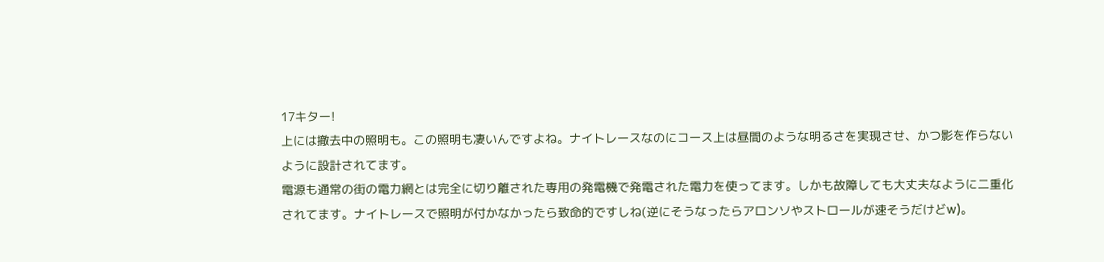17キター!
上には撤去中の照明も。この照明も凄いんですよね。ナイトレースなのにコース上は昼間のような明るさを実現させ、かつ影を作らないように設計されてます。
電源も通常の街の電力網とは完全に切り離された専用の発電機で発電された電力を使ってます。しかも故障しても大丈夫なように二重化されてます。ナイトレースで照明が付かなかったら致命的ですしね(逆にそうなったらアロンソやストロールが速そうだけどw)。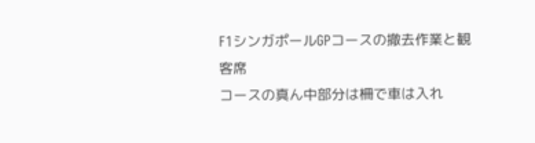F1シンガポールGPコースの撤去作業と観客席
コースの真ん中部分は柵で車は入れ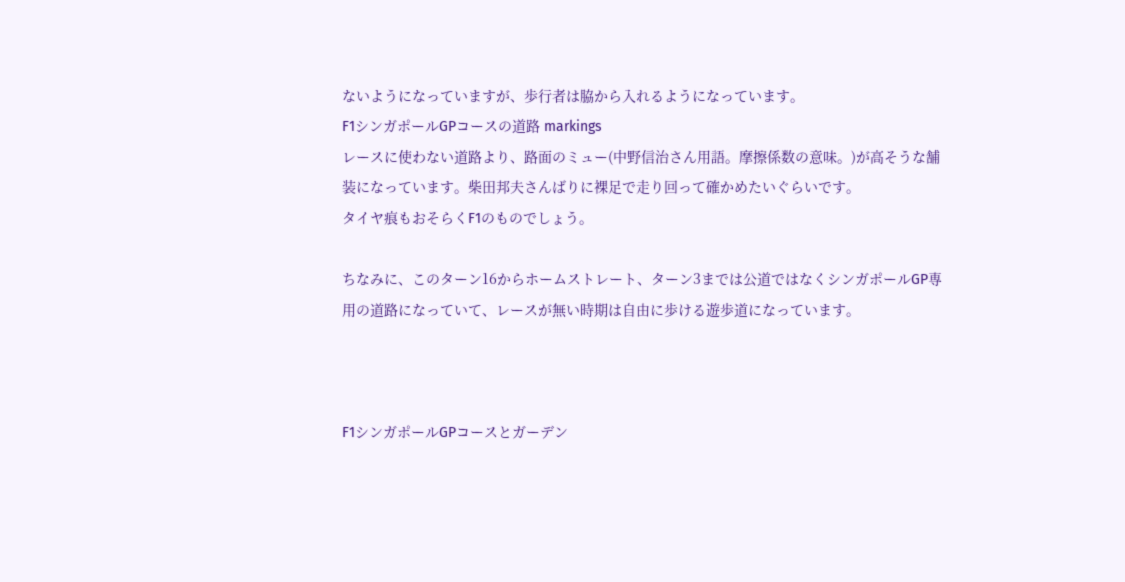ないようになっていますが、歩行者は脇から入れるようになっています。
F1シンガポールGPコースの道路 markings
レースに使わない道路より、路面のミュー(中野信治さん用語。摩擦係数の意味。)が高そうな舗装になっています。柴田邦夫さんばりに裸足で走り回って確かめたいぐらいです。
タイヤ痕もおそらくF1のものでしょう。

ちなみに、このターン16からホームストレート、ターン3までは公道ではなくシンガポールGP専用の道路になっていて、レースが無い時期は自由に歩ける遊歩道になっています。



F1シンガポールGPコースとガーデン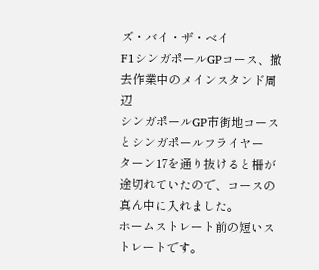ズ・バイ・ザ・ベイ
F1シンガポールGPコース、撤去作業中のメインスタンド周辺
シンガポールGP市街地コースとシンガポールフライヤー
ターン17を通り抜けると柵が途切れていたので、コースの真ん中に入れました。
ホームストレート前の短いストレートです。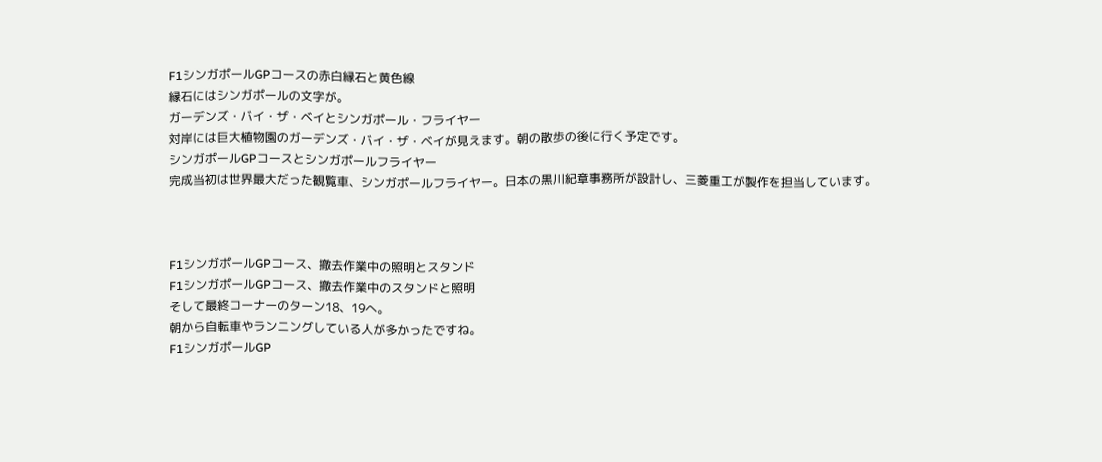F1シンガポールGPコースの赤白縁石と黄色線
縁石にはシンガポールの文字が。
ガーデンズ・バイ・ザ・ベイとシンガポール・フライヤー
対岸には巨大植物園のガーデンズ・バイ・ザ・ベイが見えます。朝の散歩の後に行く予定です。
シンガポールGPコースとシンガポールフライヤー
完成当初は世界最大だった観覧車、シンガポールフライヤー。日本の黒川紀章事務所が設計し、三菱重工が製作を担当しています。



F1シンガポールGPコース、撤去作業中の照明とスタンド
F1シンガポールGPコース、撤去作業中のスタンドと照明
そして最終コーナーのターン18、19へ。
朝から自転車やランニングしている人が多かったですね。
F1シンガポールGP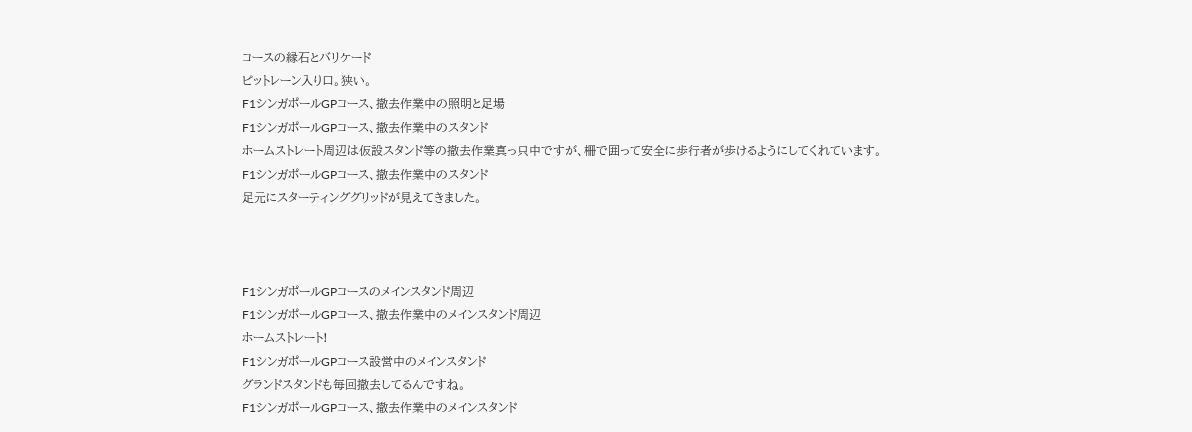コースの縁石とバリケード
ピットレーン入り口。狭い。
F1シンガポールGPコース、撤去作業中の照明と足場
F1シンガポールGPコース、撤去作業中のスタンド
ホームストレート周辺は仮設スタンド等の撤去作業真っ只中ですが、柵で囲って安全に歩行者が歩けるようにしてくれています。
F1シンガポールGPコース、撤去作業中のスタンド
足元にスターティンググリッドが見えてきました。



F1シンガポールGPコースのメインスタンド周辺
F1シンガポールGPコース、撤去作業中のメインスタンド周辺
ホームストレート!
F1シンガポールGPコース設営中のメインスタンド
グランドスタンドも毎回撤去してるんですね。
F1シンガポールGPコース、撤去作業中のメインスタンド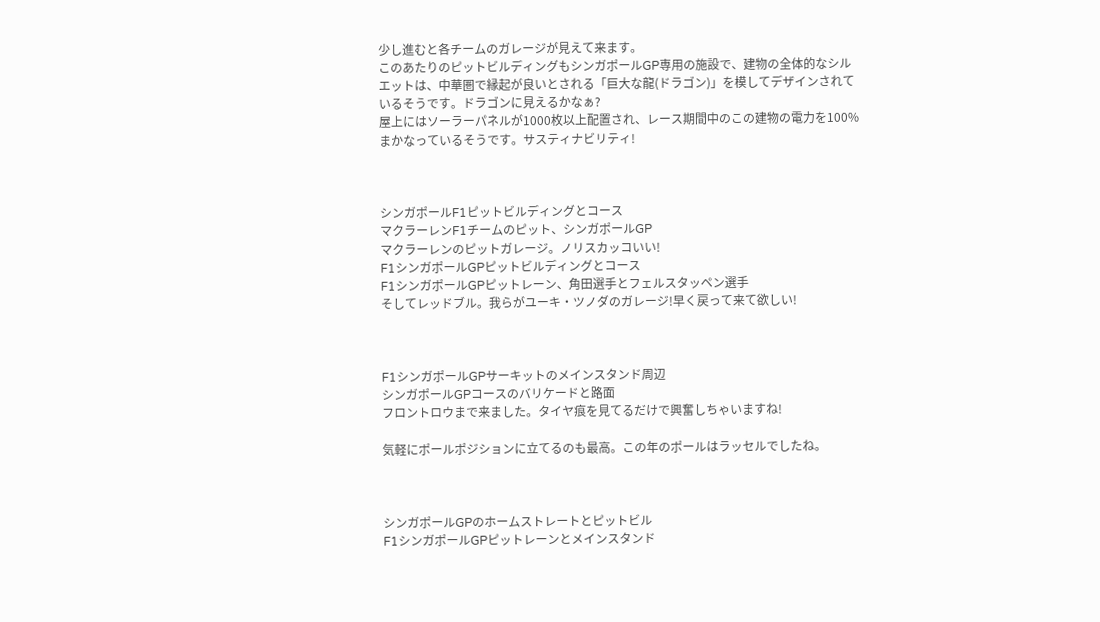少し進むと各チームのガレージが見えて来ます。
このあたりのピットビルディングもシンガポールGP専用の施設で、建物の全体的なシルエットは、中華圏で縁起が良いとされる「巨大な龍(ドラゴン)」を模してデザインされているそうです。ドラゴンに見えるかなぁ?
屋上にはソーラーパネルが1000枚以上配置され、レース期間中のこの建物の電力を100%まかなっているそうです。サスティナビリティ!



シンガポールF1ピットビルディングとコース
マクラーレンF1チームのピット、シンガポールGP
マクラーレンのピットガレージ。ノリスカッコいい!
F1シンガポールGPピットビルディングとコース
F1シンガポールGPピットレーン、角田選手とフェルスタッペン選手
そしてレッドブル。我らがユーキ・ツノダのガレージ!早く戻って来て欲しい!



F1シンガポールGPサーキットのメインスタンド周辺
シンガポールGPコースのバリケードと路面
フロントロウまで来ました。タイヤ痕を見てるだけで興奮しちゃいますね!

気軽にポールポジションに立てるのも最高。この年のポールはラッセルでしたね。



シンガポールGPのホームストレートとピットビル
F1シンガポールGPピットレーンとメインスタンド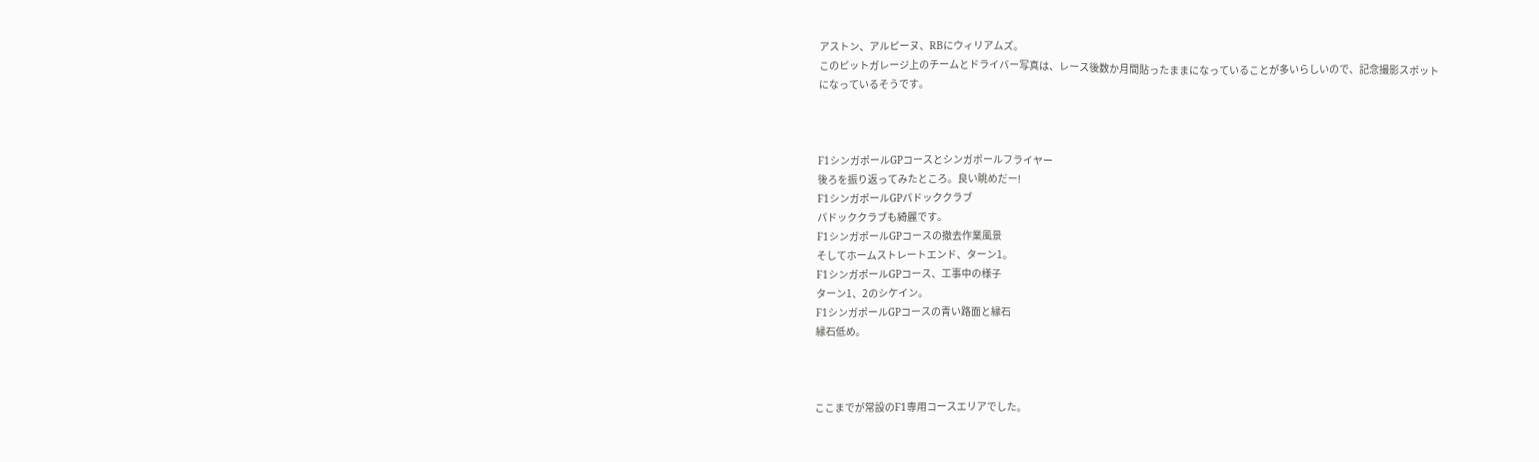アストン、アルピーヌ、RBにウィリアムズ。
このピットガレージ上のチームとドライバー写真は、レース後数か月間貼ったままになっていることが多いらしいので、記念撮影スポットになっているそうです。



F1シンガポールGPコースとシンガポールフライヤー
後ろを振り返ってみたところ。良い眺めだー!
F1シンガポールGPパドッククラブ
パドッククラブも綺麗です。
F1シンガポールGPコースの撤去作業風景
そしてホームストレートエンド、ターン1。
F1シンガポールGPコース、工事中の様子
ターン1、2のシケイン。
F1シンガポールGPコースの青い路面と縁石
縁石低め。



ここまでが常設のF1専用コースエリアでした。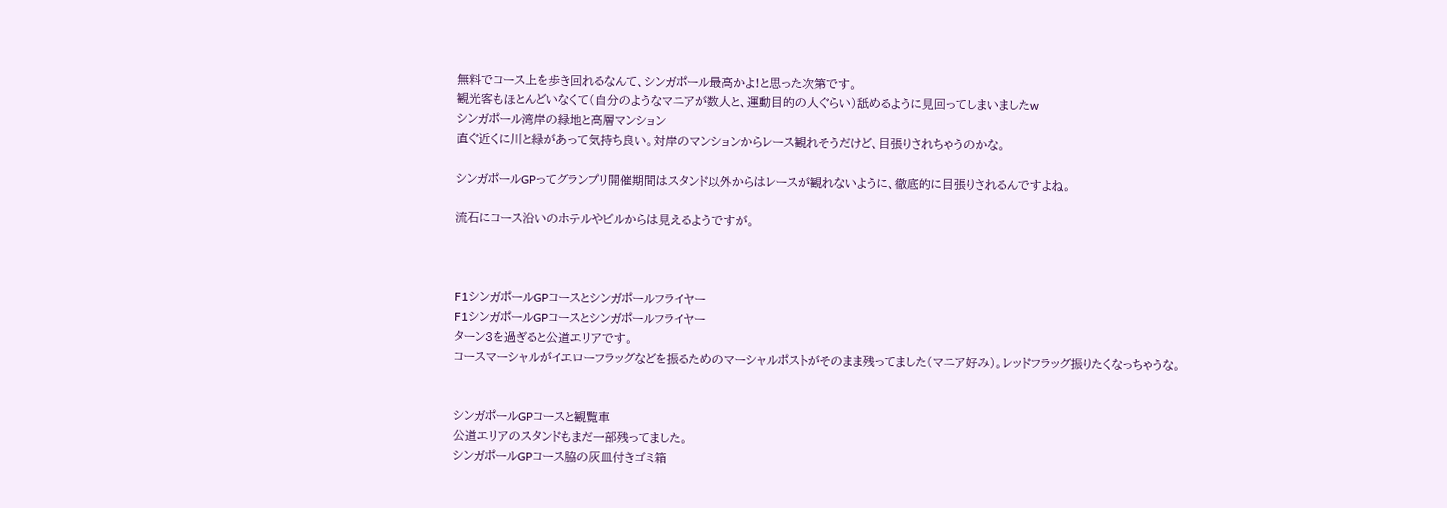無料でコース上を歩き回れるなんて、シンガポール最高かよ!と思った次第です。
観光客もほとんどいなくて(自分のようなマニアが数人と、運動目的の人ぐらい)舐めるように見回ってしまいましたw
シンガポール湾岸の緑地と高層マンション
直ぐ近くに川と緑があって気持ち良い。対岸のマンションからレース観れそうだけど、目張りされちゃうのかな。

シンガポールGPってグランプリ開催期間はスタンド以外からはレースが観れないように、徹底的に目張りされるんですよね。

流石にコース沿いのホテルやビルからは見えるようですが。



F1シンガポールGPコースとシンガポールフライヤー
F1シンガポールGPコースとシンガポールフライヤー
ターン3を過ぎると公道エリアです。
コースマーシャルがイエローフラッグなどを振るためのマーシャルポストがそのまま残ってました(マニア好み)。レッドフラッグ振りたくなっちゃうな。


シンガポールGPコースと観覧車
公道エリアのスタンドもまだ一部残ってました。
シンガポールGPコース脇の灰皿付きゴミ箱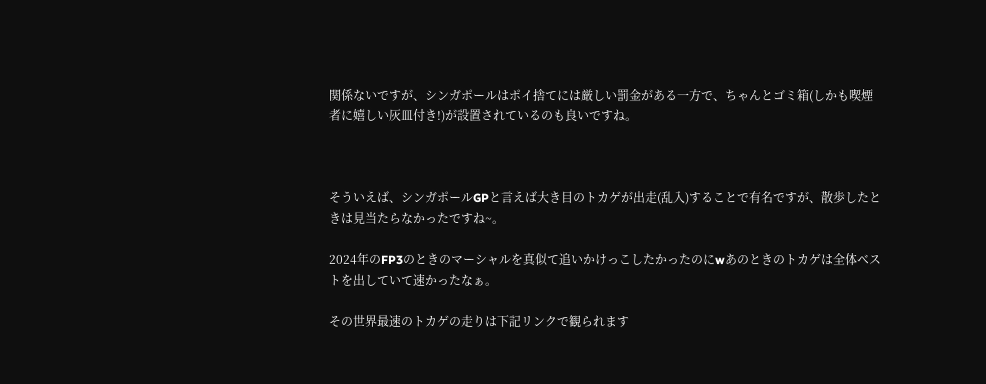関係ないですが、シンガポールはポイ捨てには厳しい罰金がある一方で、ちゃんとゴミ箱(しかも喫煙者に嬉しい灰皿付き!)が設置されているのも良いですね。



そういえば、シンガポールGPと言えば大き目のトカゲが出走(乱入)することで有名ですが、散歩したときは見当たらなかったですね~。

2024年のFP3のときのマーシャルを真似て追いかけっこしたかったのにwあのときのトカゲは全体ベストを出していて速かったなぁ。

その世界最速のトカゲの走りは下記リンクで観られます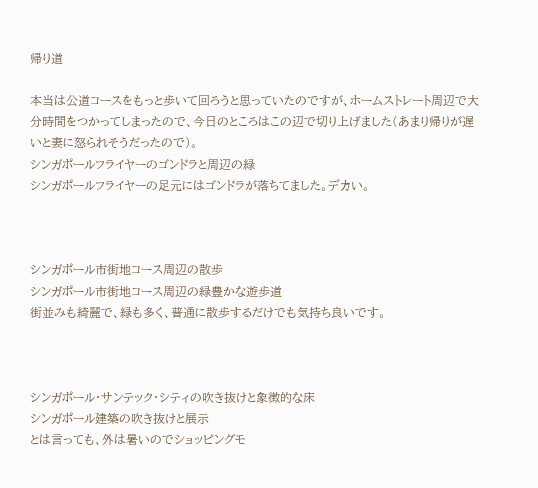帰り道

本当は公道コースをもっと歩いて回ろうと思っていたのですが、ホームストレート周辺で大分時間をつかってしまったので、今日のところはこの辺で切り上げました(あまり帰りが遅いと妻に怒られそうだったので)。
シンガポールフライヤーのゴンドラと周辺の緑
シンガポールフライヤーの足元にはゴンドラが落ちてました。デカい。



シンガポール市街地コース周辺の散歩
シンガポール市街地コース周辺の緑豊かな遊歩道
街並みも綺麗で、緑も多く、普通に散歩するだけでも気持ち良いです。



シンガポール・サンテック・シティの吹き抜けと象徴的な床
シンガポール建築の吹き抜けと展示
とは言っても、外は暑いのでショッピングモ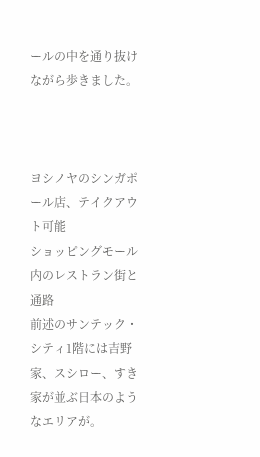ールの中を通り抜けながら歩きました。



ヨシノヤのシンガポール店、テイクアウト可能
ショッピングモール内のレストラン街と通路
前述のサンテック・シティ1階には吉野家、スシロー、すき家が並ぶ日本のようなエリアが。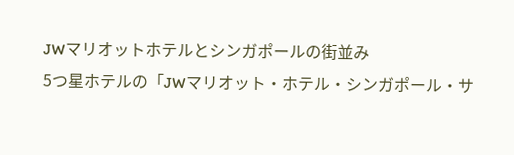JWマリオットホテルとシンガポールの街並み
5つ星ホテルの「JWマリオット・ホテル・シンガポール・サ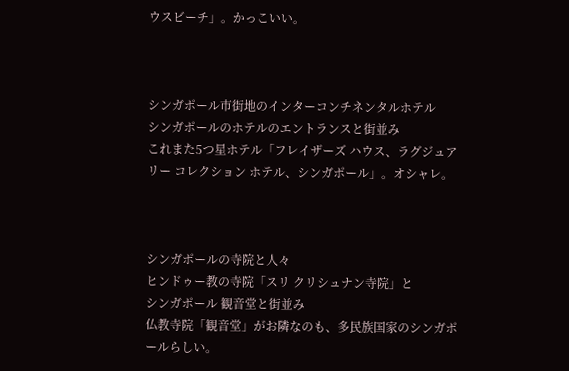ウスビーチ」。かっこいい。



シンガポール市街地のインターコンチネンタルホテル
シンガポールのホテルのエントランスと街並み
これまた5つ星ホテル「フレイザーズ ハウス、ラグジュアリー コレクション ホテル、シンガポール」。オシャレ。



シンガポールの寺院と人々
ヒンドゥー教の寺院「スリ クリシュナン寺院」と
シンガポール 観音堂と街並み
仏教寺院「観音堂」がお隣なのも、多民族国家のシンガポールらしい。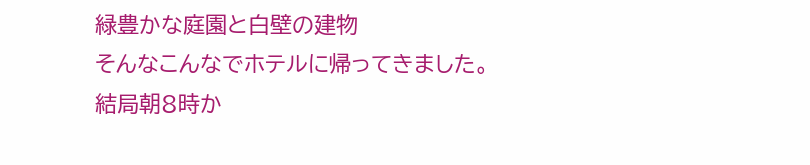緑豊かな庭園と白壁の建物
そんなこんなでホテルに帰ってきました。
結局朝8時か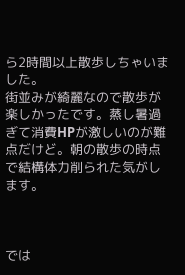ら2時間以上散歩しちゃいました。
街並みが綺麗なので散歩が楽しかったです。蒸し暑過ぎて消費HPが激しいのが難点だけど。朝の散歩の時点で結構体力削られた気がします。



では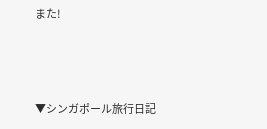また!



▼シンガポール旅行日記